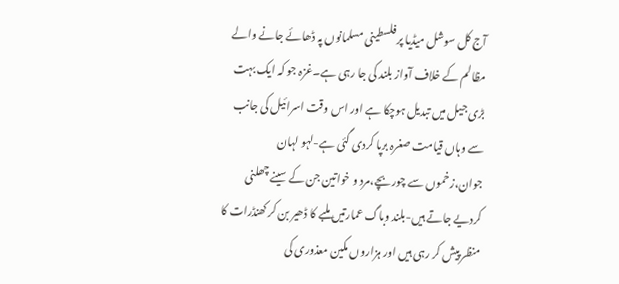آج کل سوشل میڈیا پر فلسطینی مسلمانوں پہ ڈھائے جانے والے مظالم کے خلاف آواز بلند کی جا رہی ہے۔غزہ جو کہ ایک بہت بڑی جیل میں تبدیل ہوچکا ہے اور اس وقت اسرائیل کی جانب سے وہاں قیامت صغرہ برپا کردی گئی ہے-لہو لہان جوان،زخموں سے چور بچے،مرد و خواتین جن کے سینے چھلنی کردیے جاتے ہیں-بلند وباگ عمارتیں ملبے کا ڈھیر بن کر کھنڈرات کا منظر پیش کر رہی ہیں اور ہزاروں مکین معذوری کی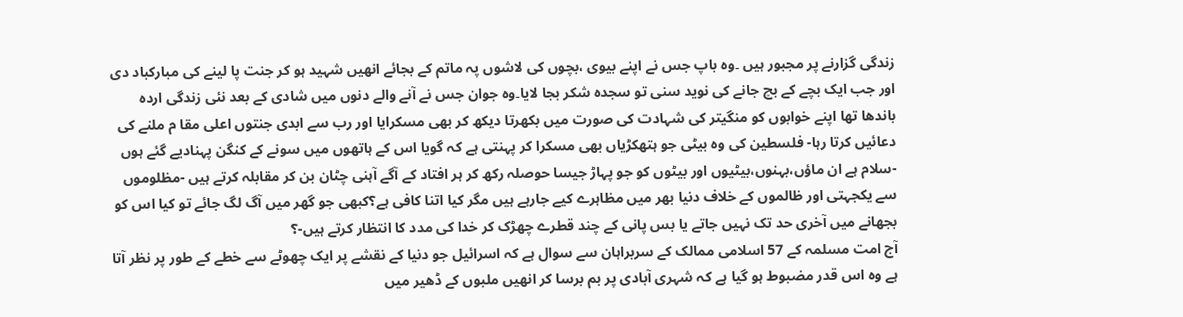زندگی گزارنے پر مجبور ہیں ۔وہ باپ جس نے اپنے بیوی ،بچوں کی لاشوں پہ ماتم کے بجائے انھیں شہید ہو کر جنت پا لینے کی مبارکباد دی اور جب ایک بچے کے بچ جانے کی نوید سنی تو سجدہ شکر بجا لایا۔وہ جوان جس نے آنے والے دنوں میں شادی کے بعد نئی زندگی اردہ باندھا تھا اپنے خوابوں کو منگیتر کی شہادت کی صورت میں بکھرتا دیکھ کر بھی مسکرایا اور رب سے ابدی جنتوں اعلی مقا م ملنے کی دعائیں کرتا رہا- فلسطین کی وہ بیٹی جو ہتھکڑیاں بھی مسکرا کر پہنتی ہے کہ گویا اس کے ہاتھوں میں سونے کے کنگن پہنادیے گئے ہوں -سلام ہے ان ماؤں،بہنوں،بیٹیوں اور بیٹوں کو جو پہاڑ جیسا حوصلہ رکھ کر ہر افتاد کے آگے آہنی چٹان بن کر مقابلہ کرتے ہیں -مظلوموں سے یکجہتی اور ظالموں کے خلاف دنیا بھر میں مظاہرے کیے جارہے ہیں مگر کیا اتنا کافی ہے؟کبھی جو گھر میں آگ لگ جائے تو کیا اس کو بجھانے میں آخری حد تک نہیں جاتے یا بس پانی کے چند قطرے چھڑک کر خدا کی مدد کا انتظار کرتے ہیں-؟
آج امت مسلمہ کے 57 اسلامی ممالک کے سربراہان سے سوال ہے کہ اسرائیل جو دنیا کے نقشے پر ایک چھوٹے سے خطے کے طور پر نظر آتا ہے وہ اس قدر مضبوط ہو گیا ہے کہ شہری آبادی پر بم برسا کر انھیں ملبوں کے ڈھیر میں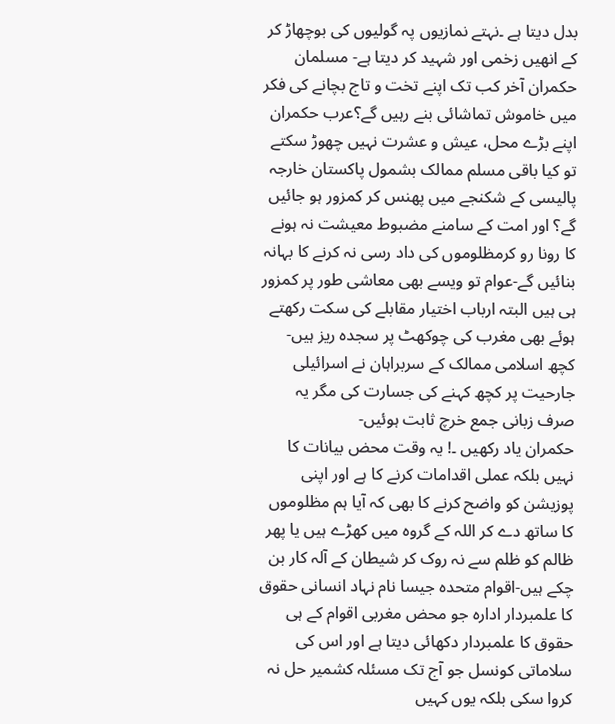بدل دیتا ہے ۔نہتے نمازیوں پہ گولیوں کی بوچھاڑ کر کے انھیں زخمی اور شہید کر دیتا ہے- مسلمان حکمران آخر کب تک اپنے تخت و تاج بچانے کی فکر میں خاموش تماشائی بنے رہیں گے؟عرب حکمران اپنے بڑے محل، عیش و عشرت نہیں چھوڑ سکتے تو کیا باقی مسلم ممالک بشمول پاکستان خارجہ پالیسی کے شکنجے میں پھنس کر کمزور ہو جائیں گے؟ اور امت کے سامنے مضبوط معیشت نہ ہونے کا رونا رو کرمظلوموں کی داد رسی نہ کرنے کا بہانہ بنائیں گے-عوام تو ویسے بھی معاشی طور پر کمزور ہی ہیں البتہ ارباب اختیار مقابلے کی سکت رکھتے ہوئے بھی مغرب کی چوکھٹ پر سجدہ ریز ہیں- کچھ اسلامی ممالک کے سربراہان نے اسرائیلی جارحیت پر کچھ کہنے کی جسارت کی مگر یہ صرف زبانی جمع خرچ ثابت ہوئیں-
حکمران یاد رکھیں ۔! یہ وقت محض بیانات کا نہیں بلکہ عملی اقدامات کرنے کا ہے اور اپنی پوزیشن کو واضح کرنے کا بھی کہ آیا ہم مظلوموں کا ساتھ دے کر اللہ کے گروہ میں کھڑے ہیں یا پھر ظالم کو ظلم سے نہ روک کر شیطان کے آلہ کار بن چکے ہیں-اقوام متحدہ جیسا نام نہاد انسانی حقوق کا علمبردار ادارہ جو محض مغربی اقوام کے ہی حقوق کا علمبردار دکھائی دیتا ہے اور اس کی سلاماتی کونسل جو آج تک مسئلہ کشمیر حل نہ کروا سکی بلکہ یوں کہیں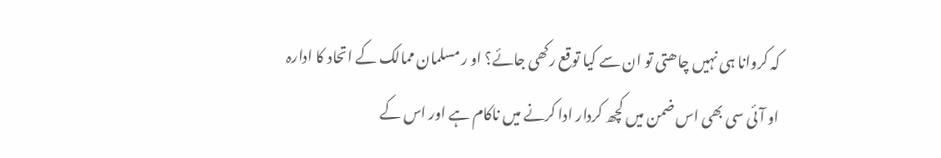کہ کروانا ہی نہیں چاھتی تو ان سے کیا توقع رکھی جائے؟ او ر مسلمان ممالک کے اتحاد کا ادارہ او آئی سی بھی اس ضمن میں کچھ کردار ادا کرنے میں ناکام ہے اور اس کے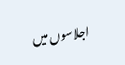اجلاسوں میں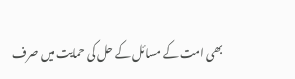بھی امت کے مسائل کے حل کی حمایت میں صرف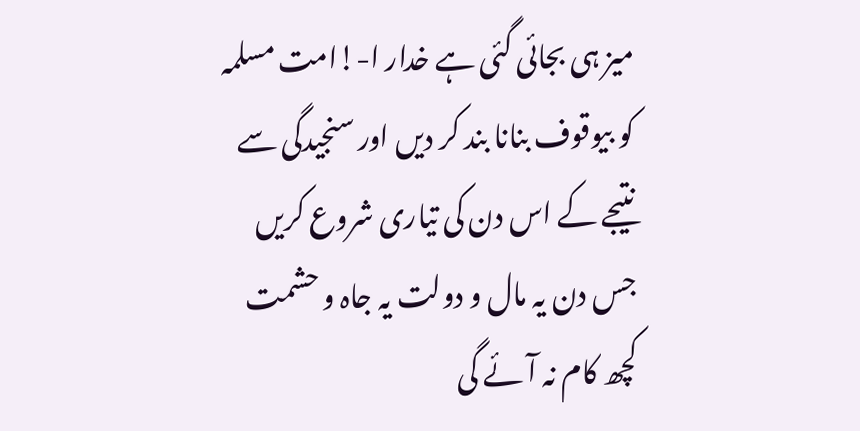میز ہی بجائی گئی ہے خدار ا-!امت مسلمہ کو بیوقوف بنانا بند کر دیں اور سنجیدگی سے نتیجے کے اس دن کی تیاری شروع کریں جس دن یہ مال و دولت یہ جاہ و حشمت کچھ کام نہ آئے گی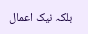بلکہ نیک اعمال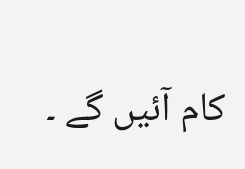کام آئیں گے ۔